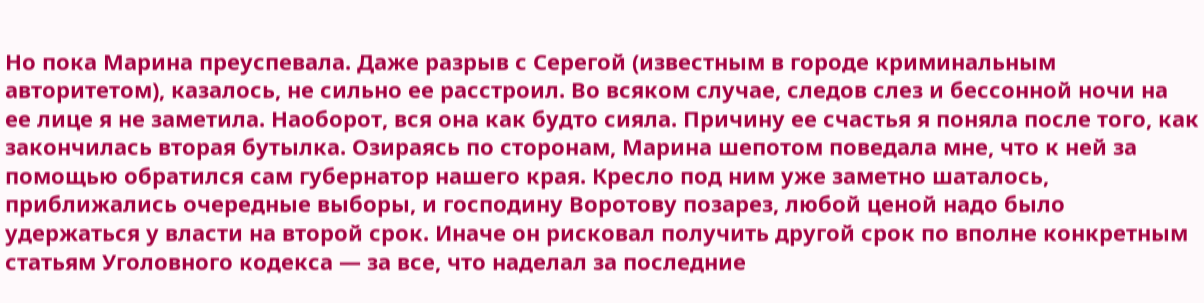Но пока Марина преуспевала. Даже разрыв с Серегой (известным в городе криминальным авторитетом), казалось, не сильно ее расстроил. Во всяком случае, следов слез и бессонной ночи на ее лице я не заметила. Наоборот, вся она как будто сияла. Причину ее счастья я поняла после того, как закончилась вторая бутылка. Озираясь по сторонам, Марина шепотом поведала мне, что к ней за помощью обратился сам губернатор нашего края. Кресло под ним уже заметно шаталось, приближались очередные выборы, и господину Воротову позарез, любой ценой надо было удержаться у власти на второй срок. Иначе он рисковал получить другой срок по вполне конкретным статьям Уголовного кодекса — за все, что наделал за последние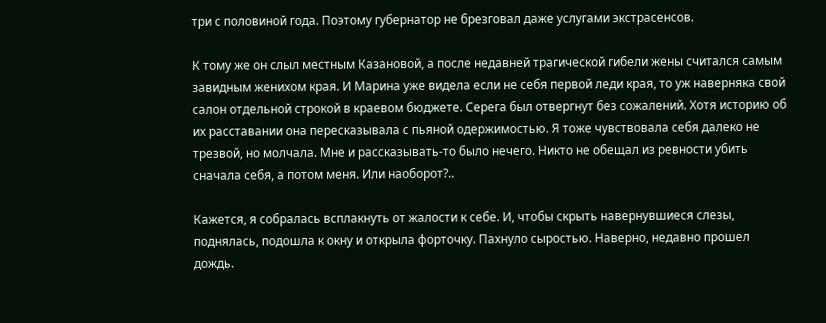три с половиной года. Поэтому губернатор не брезговал даже услугами экстрасенсов.

К тому же он слыл местным Казановой, а после недавней трагической гибели жены считался самым завидным женихом края. И Марина уже видела если не себя первой леди края, то уж наверняка свой салон отдельной строкой в краевом бюджете. Серега был отвергнут без сожалений. Хотя историю об их расставании она пересказывала с пьяной одержимостью. Я тоже чувствовала себя далеко не трезвой, но молчала. Мне и рассказывать-то было нечего. Никто не обещал из ревности убить сначала себя, а потом меня. Или наоборот?..

Кажется, я собралась всплакнуть от жалости к себе. И, чтобы скрыть навернувшиеся слезы, поднялась, подошла к окну и открыла форточку. Пахнуло сыростью. Наверно, недавно прошел дождь.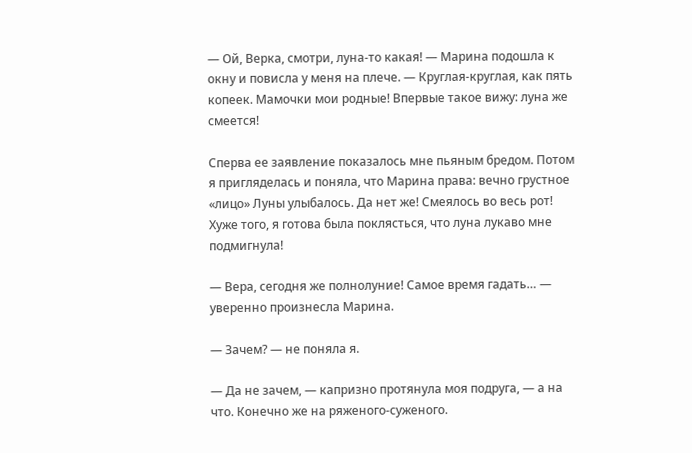— Ой, Верка, смотри, луна-то какая! — Марина подошла к окну и повисла у меня на плече. — Круглая-круглая, как пять копеек. Мамочки мои родные! Впервые такое вижу: луна же смеется!

Сперва ее заявление показалось мне пьяным бредом. Потом я пригляделась и поняла, что Марина права: вечно грустное «лицо» Луны улыбалось. Да нет же! Смеялось во весь рот! Хуже того, я готова была поклясться, что луна лукаво мне подмигнула!

— Вера, сегодня же полнолуние! Самое время гадать… — уверенно произнесла Марина.

— Зачем? — не поняла я.

— Да не зачем, — капризно протянула моя подруга, — а на что. Конечно же на ряженого-суженого.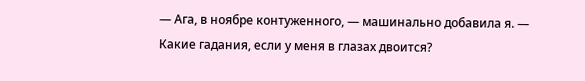— Ага, в ноябре контуженного, — машинально добавила я. — Какие гадания, если у меня в глазах двоится?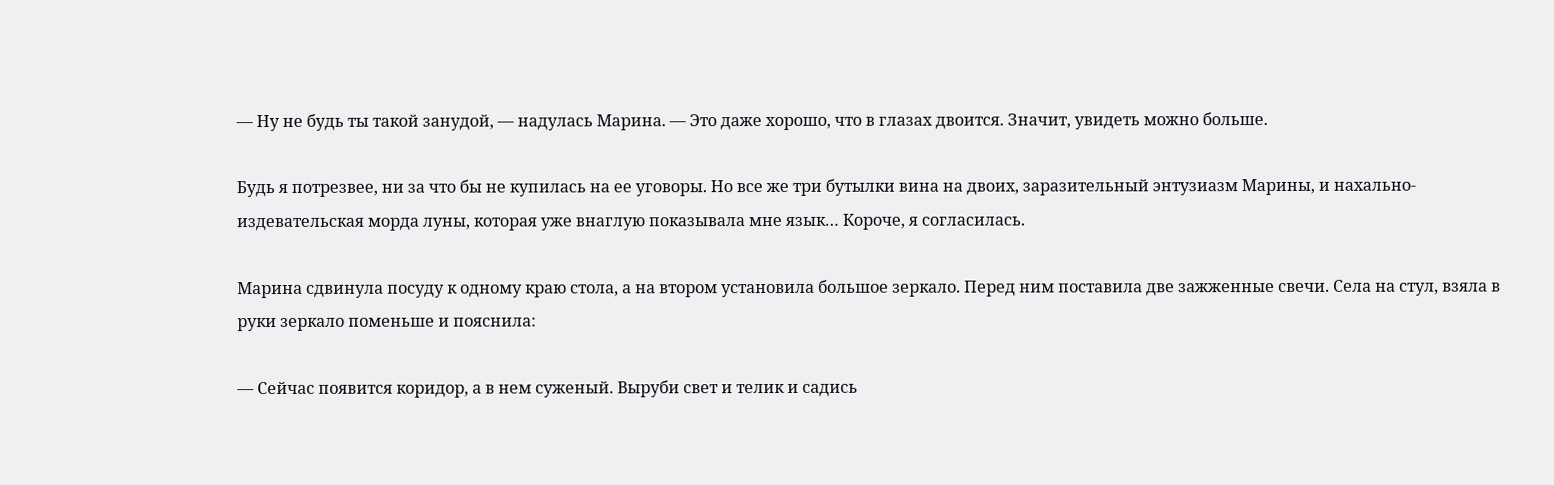— Ну не будь ты такой занудой, — надулась Марина. — Это даже хорошо, что в глазах двоится. Значит, увидеть можно больше.

Будь я потрезвее, ни за что бы не купилась на ее уговоры. Но все же три бутылки вина на двоих, заразительный энтузиазм Марины, и нахально-издевательская морда луны, которая уже внаглую показывала мне язык… Короче, я согласилась.

Марина сдвинула посуду к одному краю стола, а на втором установила большое зеркало. Перед ним поставила две зажженные свечи. Села на стул, взяла в руки зеркало поменьше и пояснила:

— Сейчас появится коридор, а в нем суженый. Выруби свет и телик и садись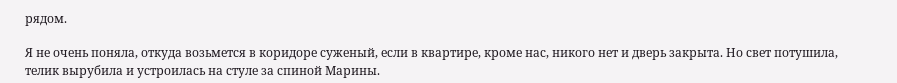рядом.

Я не очень поняла, откуда возьмется в коридоре суженый, если в квартире, кроме нас, никого нет и дверь закрыта. Но свет потушила, телик вырубила и устроилась на стуле за спиной Марины.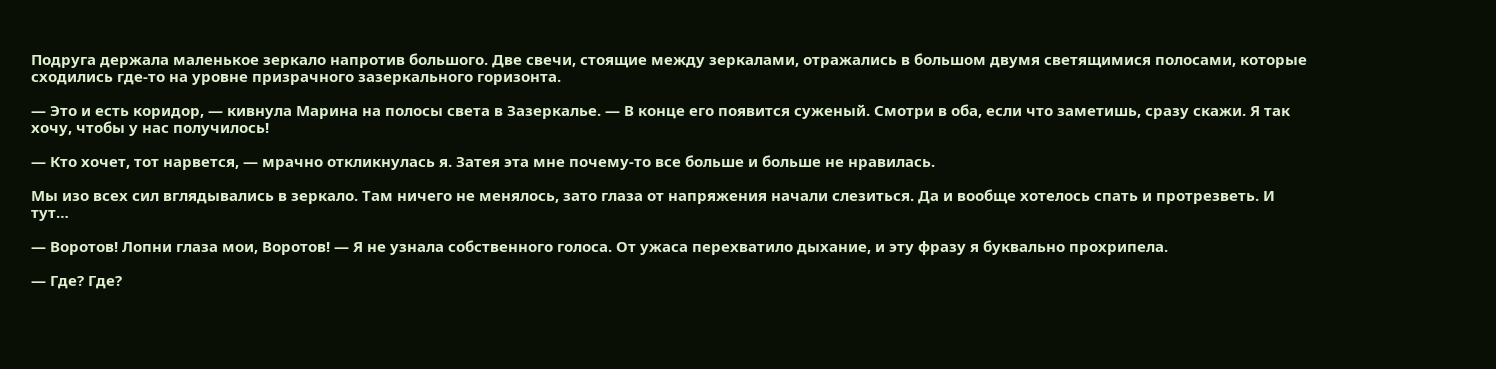Подруга держала маленькое зеркало напротив большого. Две свечи, стоящие между зеркалами, отражались в большом двумя светящимися полосами, которые сходились где-то на уровне призрачного зазеркального горизонта.

— Это и есть коридор, — кивнула Марина на полосы света в Зазеркалье. — В конце его появится суженый. Смотри в оба, если что заметишь, сразу скажи. Я так хочу, чтобы у нас получилось!

— Кто хочет, тот нарвется, — мрачно откликнулась я. Затея эта мне почему-то все больше и больше не нравилась.

Мы изо всех сил вглядывались в зеркало. Там ничего не менялось, зато глаза от напряжения начали слезиться. Да и вообще хотелось спать и протрезветь. И тут…

— Воротов! Лопни глаза мои, Воротов! — Я не узнала собственного голоса. От ужаса перехватило дыхание, и эту фразу я буквально прохрипела.

— Где? Где?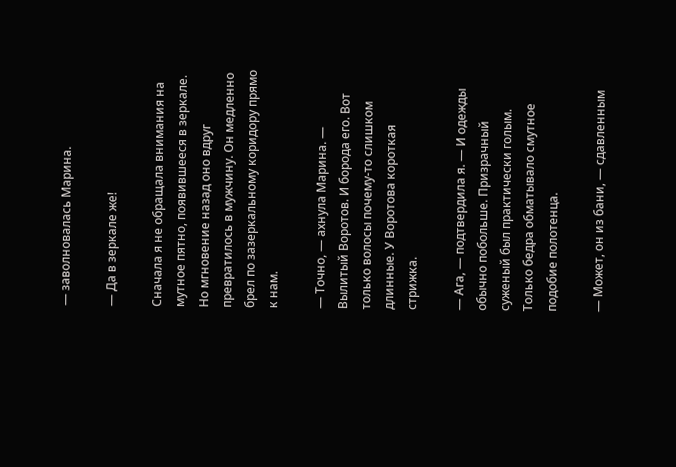— заволновалась Марина.

— Да в зеркале же!

Сначала я не обращала внимания на мутное пятно, появившееся в зеркале. Но мгновение назад оно вдруг превратилось в мужчину. Он медленно брел по зазеркальному коридору прямо к нам.

— Точно, — ахнула Марина. — Вылитый Воротов. И борода его. Вот только волосы почему-то слишком длинные. У Воротова короткая стрижка.

— Ага, — подтвердила я. — И одежды обычно побольше. Призрачный суженый был практически голым. Только бедра обматывало смутное подобие полотенца.

— Может, он из бани, — сдавленным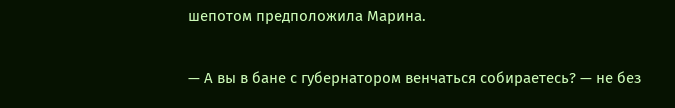шепотом предположила Марина.

— А вы в бане с губернатором венчаться собираетесь? — не без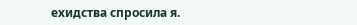ехидства спросила я.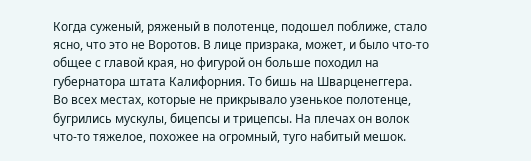Когда суженый, ряженый в полотенце, подошел поближе, стало ясно, что это не Воротов. В лице призрака, может, и было что-то общее с главой края, но фигурой он больше походил на губернатора штата Калифорния. То бишь на Шварценеггера. Во всех местах, которые не прикрывало узенькое полотенце, бугрились мускулы, бицепсы и трицепсы. На плечах он волок что-то тяжелое, похожее на огромный, туго набитый мешок.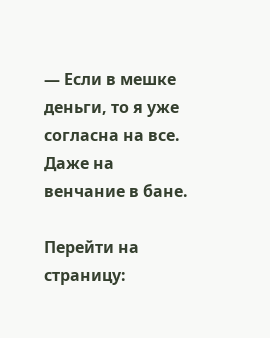— Если в мешке деньги, то я уже согласна на все. Даже на венчание в бане.

Перейти на страницу: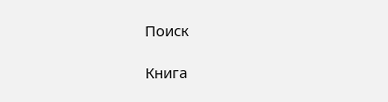Поиск

Книга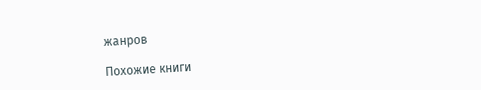жанров

Похожие книги